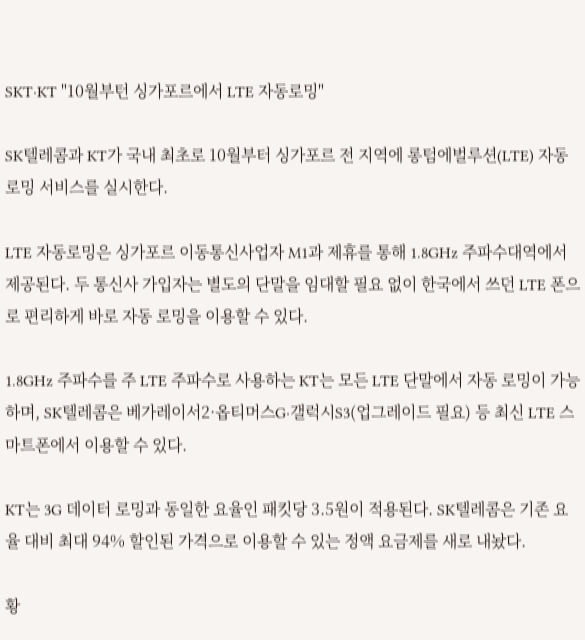SKT·KT "10월부턴 싱가포르에서 LTE 자동로밍"

SK텔레콤과 KT가 국내 최초로 10월부터 싱가포르 전 지역에 롱텀에벌루션(LTE) 자동로밍 서비스를 실시한다.

LTE 자동로밍은 싱가포르 이동통신사업자 M1과 제휴를 통해 1.8GHz 주파수대역에서 제공된다. 두 통신사 가입자는 별도의 단말을 임대할 필요 없이 한국에서 쓰던 LTE 폰으로 편리하게 바로 자동 로밍을 이용할 수 있다.

1.8GHz 주파수를 주 LTE 주파수로 사용하는 KT는 모든 LTE 단말에서 자동 로밍이 가능하며, SK텔레콤은 베가레이서2·옵티머스G·갤럭시S3(업그레이드 필요) 등 최신 LTE 스마트폰에서 이용할 수 있다.

KT는 3G 데이터 로밍과 동일한 요율인 패킷당 3.5원이 적용된다. SK텔레콤은 기존 요율 대비 최대 94% 할인된 가격으로 이용할 수 있는 정액 요금제를 새로 내놨다.

황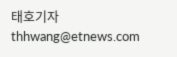태호기자 thhwang@etnews.com